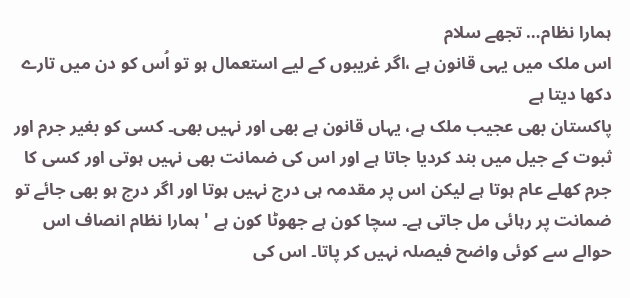ہمارا نظام… تجھے سلام
اس ملک میں یہی قانون ہے ،اگر غریبوں کے لیے استعمال ہو تو اُس کو دن میں تارے دکھا دیتا ہے
پاکستان بھی عجیب ملک ہے، یہاں قانون ہے بھی اور نہیں بھی۔ کسی کو بغیر جرم اور ثبوت کے جیل میں بند کردیا جاتا ہے اور اس کی ضمانت بھی نہیں ہوتی اور کسی کا جرم کھلے عام ہوتا ہے لیکن اس پر مقدمہ ہی درج نہیں ہوتا اور اگر درج ہو بھی جائے تو ضمانت پر رہائی مل جاتی ہے۔ سچا کون ہے جھوٹا کون ہے ' ہمارا نظام انصاف اس حوالے سے کوئی واضح فیصلہ نہیں کر پاتا۔ اس کی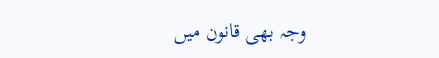وجہ بھی قانون میں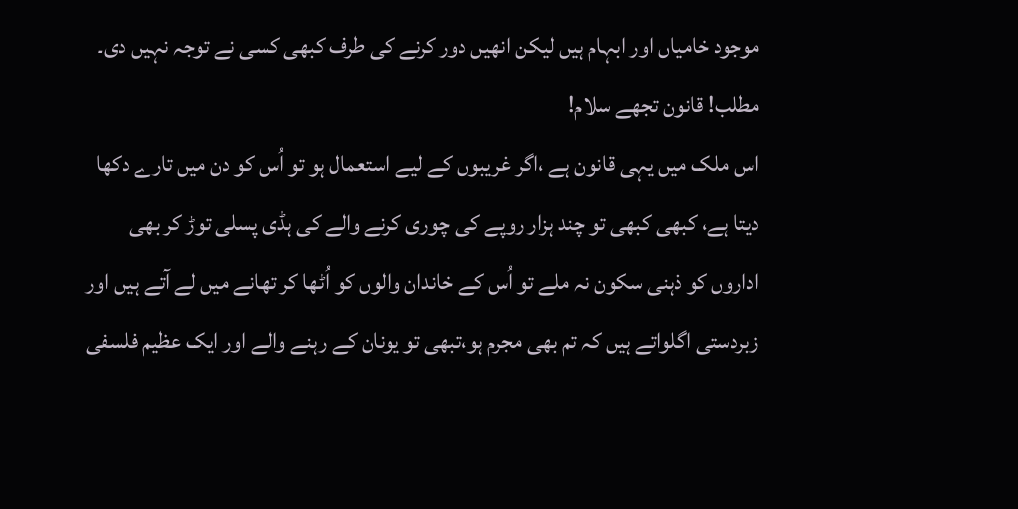موجود خامیاں اور ابہام ہیں لیکن انھیں دور کرنے کی طرف کبھی کسی نے توجہ نہیں دی۔ مطلب! قانون تجھے سلام!
اس ملک میں یہی قانون ہے ،اگر غریبوں کے لیے استعمال ہو تو اُس کو دن میں تارے دکھا دیتا ہے، کبھی کبھی تو چند ہزار روپے کی چوری کرنے والے کی ہڈی پسلی توڑ کر بھی اداروں کو ذہنی سکون نہ ملے تو اُس کے خاندان والوں کو اُٹھا کر تھانے میں لے آتے ہیں اور زبردستی اگلواتے ہیں کہ تم بھی مجرم ہو،تبھی تو یونان کے رہنے والے اور ایک عظیم فلسفی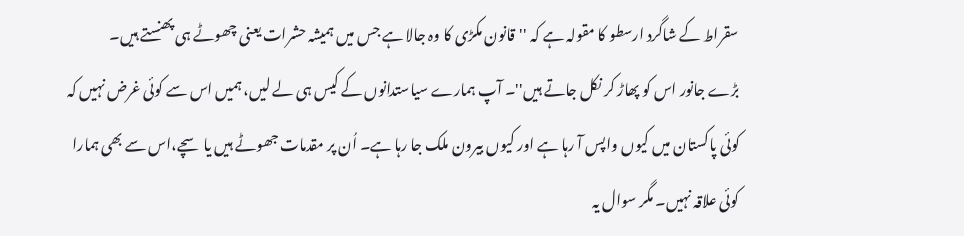سقراط کے شاگرد ارسطو کا مقولہ ہے کہ ''قانون مکڑی کا وہ جالا ہے جس میں ہمیشہ حشرات یعنی چھوٹے ہی پھنستے ہیں۔
بڑے جانور اس کو پھاڑ کر نکل جاتے ہیں''۔ آپ ہمارے سیاستدانوں کے کیس ہی لے لیں، ہمیں اس سے کوئی غرض نہیں کہ کوئی پاکستان میں کیوں واپس آ رہا ہے اور کیوں بیرون ملک جا رہا ہے۔ اُن پر مقدمات جھوٹے ہیں یا سچے،اس سے بھی ہمارا کوئی علاقہ نہیں۔ مگر سوال یہ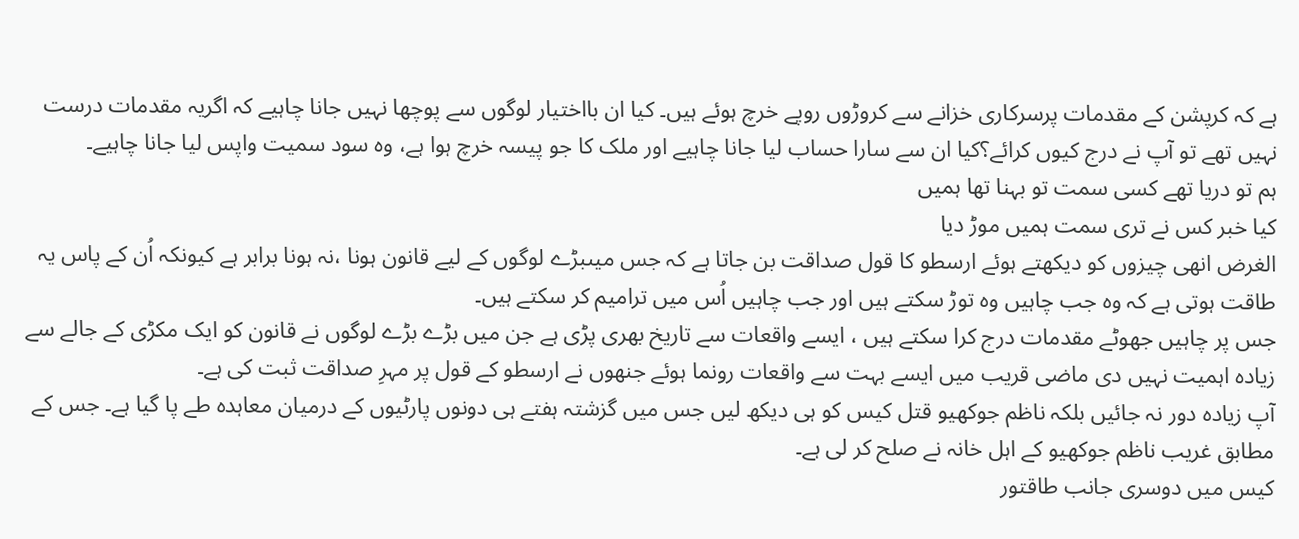ہے کہ کرپشن کے مقدمات پرسرکاری خزانے سے کروڑوں روپے خرچ ہوئے ہیں۔ کیا ان بااختیار لوگوں سے پوچھا نہیں جانا چاہیے کہ اگریہ مقدمات درست نہیں تھے تو آپ نے درج کیوں کرائے؟کیا ان سے سارا حساب لیا جانا چاہیے اور ملک کا جو پیسہ خرچ ہوا ہے، وہ سود سمیت واپس لیا جانا چاہیے۔
ہم تو دریا تھے کسی سمت تو بہنا تھا ہمیں
کیا خبر کس نے تری سمت ہمیں موڑ دیا
الغرض انھی چیزوں کو دیکھتے ہوئے ارسطو کا قول صداقت بن جاتا ہے کہ جس میںبڑے لوگوں کے لیے قانون ہونا ،نہ ہونا برابر ہے کیونکہ اُن کے پاس یہ طاقت ہوتی ہے کہ وہ جب چاہیں وہ توڑ سکتے ہیں اور جب چاہیں اُس میں ترامیم کر سکتے ہیں۔
جس پر چاہیں جھوٹے مقدمات درج کرا سکتے ہیں ، ایسے واقعات سے تاریخ بھری پڑی ہے جن میں بڑے بڑے لوگوں نے قانون کو ایک مکڑی کے جالے سے زیادہ اہمیت نہیں دی ماضی قریب میں ایسے بہت سے واقعات رونما ہوئے جنھوں نے ارسطو کے قول پر مہرِ صداقت ثبت کی ہے۔
آپ زیادہ دور نہ جائیں بلکہ ناظم جوکھیو قتل کیس کو ہی دیکھ لیں جس میں گزشتہ ہفتے ہی دونوں پارٹیوں کے درمیان معاہدہ طے پا گیا ہے۔ جس کے مطابق غریب ناظم جوکھیو کے اہل خانہ نے صلح کر لی ہے۔
کیس میں دوسری جانب طاقتور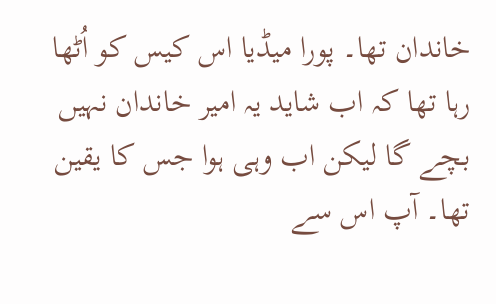خاندان تھا۔ پورا میڈیا اس کیس کو اُٹھا رہا تھا کہ اب شاید یہ امیر خاندان نہیں بچے گا لیکن اب وہی ہوا جس کا یقین تھا۔ آپ اس سے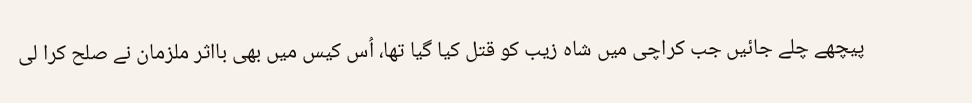پیچھے چلے جائیں جب کراچی میں شاہ زیب کو قتل کیا گیا تھا، اُس کیس میں بھی بااثر ملزمان نے صلح کرا لی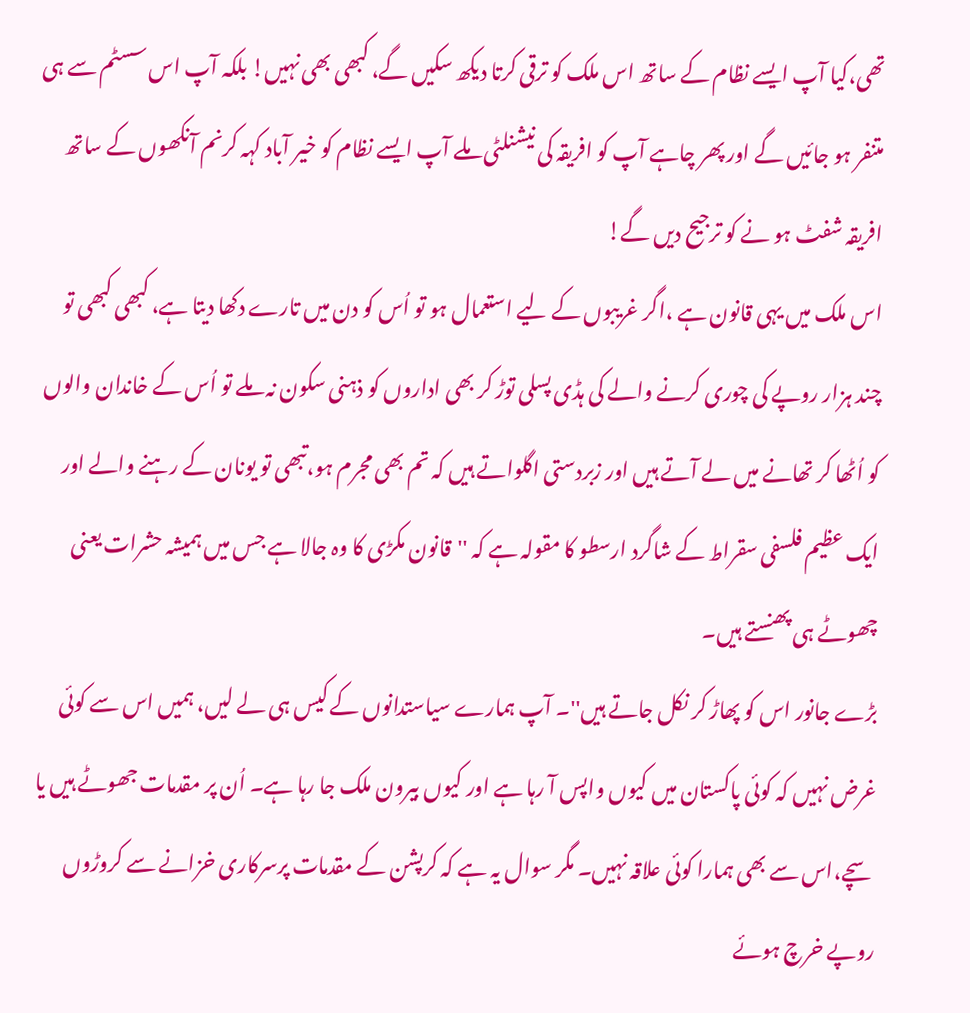تھی،کیا آپ ایسے نظام کے ساتھ اس ملک کو ترقی کرتا دیکھ سکیں گے، کبھی بھی نہیں! بلکہ آپ اس سسٹم سے ہی متنفر ہو جائیں گے اور پھر چاہے آپ کو افریقہ کی نیشنلٹی ملے آپ ایسے نظام کو خیر آباد کہہ کرنم آنکھوں کے ساتھ افریقہ شفٹ ہو نے کو ترجیح دیں گے!
اس ملک میں یہی قانون ہے ،اگر غریبوں کے لیے استعمال ہو تو اُس کو دن میں تارے دکھا دیتا ہے، کبھی کبھی تو چند ہزار روپے کی چوری کرنے والے کی ہڈی پسلی توڑ کر بھی اداروں کو ذہنی سکون نہ ملے تو اُس کے خاندان والوں کو اُٹھا کر تھانے میں لے آتے ہیں اور زبردستی اگلواتے ہیں کہ تم بھی مجرم ہو،تبھی تو یونان کے رہنے والے اور ایک عظیم فلسفی سقراط کے شاگرد ارسطو کا مقولہ ہے کہ ''قانون مکڑی کا وہ جالا ہے جس میں ہمیشہ حشرات یعنی چھوٹے ہی پھنستے ہیں۔
بڑے جانور اس کو پھاڑ کر نکل جاتے ہیں''۔ آپ ہمارے سیاستدانوں کے کیس ہی لے لیں، ہمیں اس سے کوئی غرض نہیں کہ کوئی پاکستان میں کیوں واپس آ رہا ہے اور کیوں بیرون ملک جا رہا ہے۔ اُن پر مقدمات جھوٹے ہیں یا سچے،اس سے بھی ہمارا کوئی علاقہ نہیں۔ مگر سوال یہ ہے کہ کرپشن کے مقدمات پرسرکاری خزانے سے کروڑوں روپے خرچ ہوئے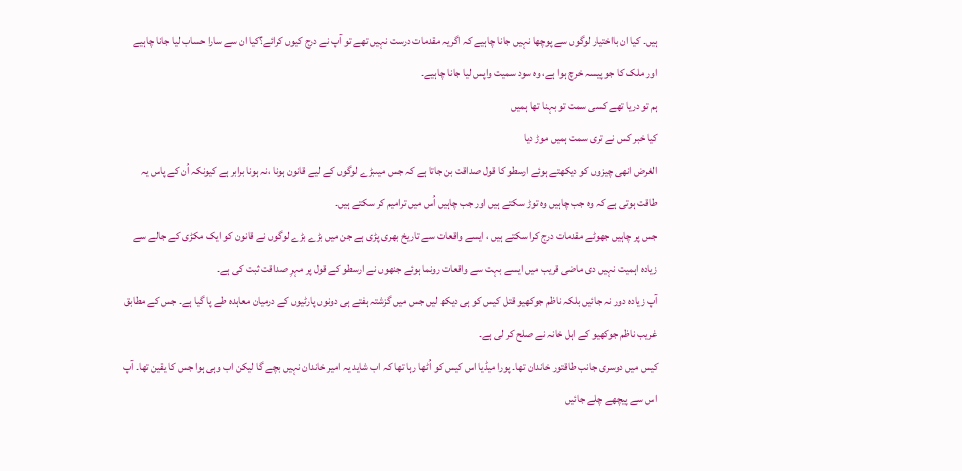ہیں۔ کیا ان بااختیار لوگوں سے پوچھا نہیں جانا چاہیے کہ اگریہ مقدمات درست نہیں تھے تو آپ نے درج کیوں کرائے؟کیا ان سے سارا حساب لیا جانا چاہیے اور ملک کا جو پیسہ خرچ ہوا ہے، وہ سود سمیت واپس لیا جانا چاہیے۔
ہم تو دریا تھے کسی سمت تو بہنا تھا ہمیں
کیا خبر کس نے تری سمت ہمیں موڑ دیا
الغرض انھی چیزوں کو دیکھتے ہوئے ارسطو کا قول صداقت بن جاتا ہے کہ جس میںبڑے لوگوں کے لیے قانون ہونا ،نہ ہونا برابر ہے کیونکہ اُن کے پاس یہ طاقت ہوتی ہے کہ وہ جب چاہیں وہ توڑ سکتے ہیں اور جب چاہیں اُس میں ترامیم کر سکتے ہیں۔
جس پر چاہیں جھوٹے مقدمات درج کرا سکتے ہیں ، ایسے واقعات سے تاریخ بھری پڑی ہے جن میں بڑے بڑے لوگوں نے قانون کو ایک مکڑی کے جالے سے زیادہ اہمیت نہیں دی ماضی قریب میں ایسے بہت سے واقعات رونما ہوئے جنھوں نے ارسطو کے قول پر مہرِ صداقت ثبت کی ہے۔
آپ زیادہ دور نہ جائیں بلکہ ناظم جوکھیو قتل کیس کو ہی دیکھ لیں جس میں گزشتہ ہفتے ہی دونوں پارٹیوں کے درمیان معاہدہ طے پا گیا ہے۔ جس کے مطابق غریب ناظم جوکھیو کے اہل خانہ نے صلح کر لی ہے۔
کیس میں دوسری جانب طاقتور خاندان تھا۔ پورا میڈیا اس کیس کو اُٹھا رہا تھا کہ اب شاید یہ امیر خاندان نہیں بچے گا لیکن اب وہی ہوا جس کا یقین تھا۔ آپ اس سے پیچھے چلے جائیں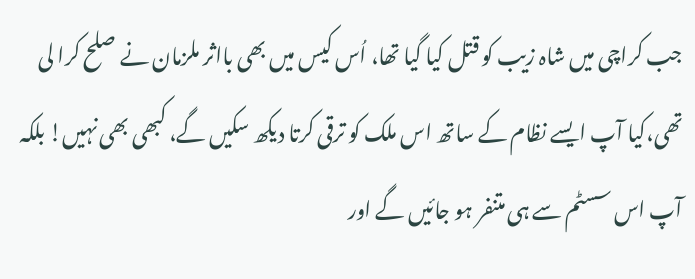جب کراچی میں شاہ زیب کو قتل کیا گیا تھا، اُس کیس میں بھی بااثر ملزمان نے صلح کرا لی تھی،کیا آپ ایسے نظام کے ساتھ اس ملک کو ترقی کرتا دیکھ سکیں گے، کبھی بھی نہیں! بلکہ آپ اس سسٹم سے ہی متنفر ہو جائیں گے اور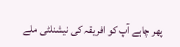پھر چاہے آپ کو افریقہ کی نیشنلٹی ملے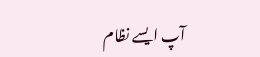آپ ایسے نظام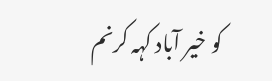کو خیر آباد کہہ کرنم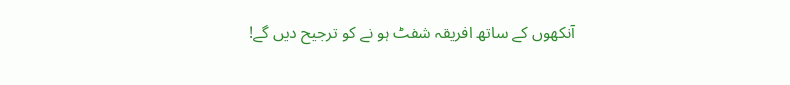آنکھوں کے ساتھ افریقہ شفٹ ہو نے کو ترجیح دیں گے!